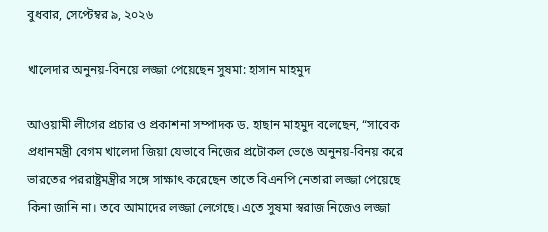বুধবার, সেপ্টেম্বর ৯, ২০২৬

খালেদার অনুনয়-বিনয়ে লজ্জা পেয়েছেন সুষমা: হাসান মাহমুদ

আওয়ামী লীগের প্রচার ও প্রকাশনা সম্পাদক ড. হাছান মাহমুদ বলেছেন, “সাবেক প্রধানমন্ত্রী বেগম খালেদা জিয়া যেভাবে নিজের প্রটোকল ভেঙে অনুনয়-বিনয় করে ভারতের পররাষ্ট্রমন্ত্রীর সঙ্গে সাক্ষাৎ করেছেন তাতে বিএনপি নেতারা লজ্জা পেয়েছে কিনা জানি না। তবে আমাদের লজ্জা লেগেছে। এতে সুষমা স্বরাজ নিজেও লজ্জা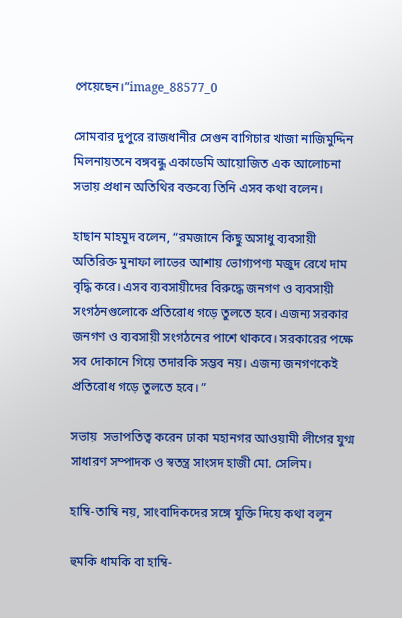পেয়েছেন।”image_88577_0

সোমবার দুপুরে রাজধানীর সেগুন বাগিচার খাজা নাজিমুদ্দিন মিলনায়তনে বঙ্গবন্ধু একাডেমি আয়োজিত এক আলোচনা সভায় প্রধান অতিথির বক্তব্যে তিনি এসব কথা বলেন।

হাছান মাহমুদ বলেন, “রমজানে কিছু অসাধু ব্যবসায়ী অতিরিক্ত মুনাফা লাভের আশায় ভোগ্যপণ্য মজুদ রেখে দাম বৃদ্ধি করে। এসব ব্যবসায়ীদের বিরুদ্ধে জনগণ ও ব্যবসায়ী সংগঠনগুলোকে প্রতিরোধ গড়ে তুলতে হবে। এজন্য সরকার জনগণ ও ব্যবসায়ী সংগঠনের পাশে থাকবে। সরকারের পক্ষে সব দোকানে গিয়ে তদারকি সম্ভব নয়। এজন্য জনগণকেই প্রতিরোধ গড়ে তুলতে হবে। ”

সভায়  সভাপতিত্ব করেন ঢাকা মহানগর আওয়ামী লীগের যুগ্ম সাধারণ সম্পাদক ও স্বতন্ত্র সাংসদ হাজী মো. সেলিম।

হাম্বি-তাম্বি নয়, সাংবাদিকদের সঙ্গে যুক্তি দিয়ে কথা বলুন

হুমকি ধামকি বা হাম্বি-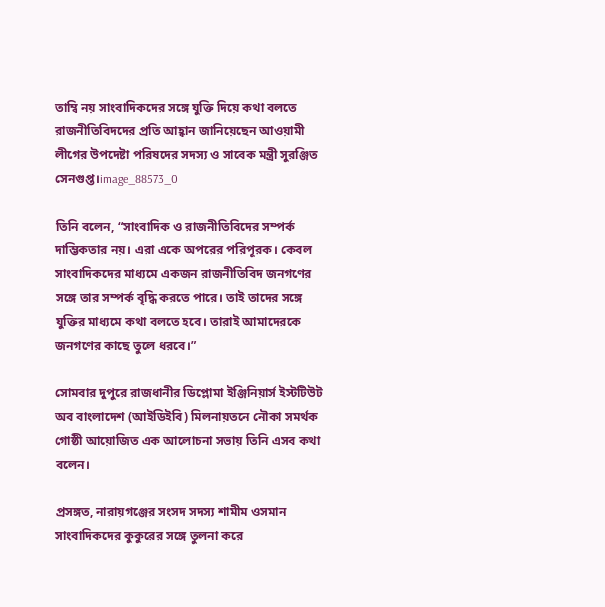তাম্বি নয় সাংবাদিকদের সঙ্গে যুক্তি দিয়ে কথা বলতে রাজনীতিবিদদের প্রতি আহ্বান জানিয়েছেন আওয়ামী লীগের উপদেষ্টা পরিষদের সদস্য ও সাবেক মন্ত্রী সুরঞ্জিত সেনগুপ্ত।image_88573_0

তিনি বলেন, “সাংবাদিক ও রাজনীতিবিদের সম্পর্ক দাম্ভিকতার নয়। এরা একে অপরের পরিপূরক। কেবল সাংবাদিকদের মাধ্যমে একজন রাজনীতিবিদ জনগণের সঙ্গে তার সম্পর্ক বৃদ্ধি করতে পারে। তাই তাদের সঙ্গে যুক্তির মাধ্যমে কথা বলতে হবে। তারাই আমাদেরকে জনগণের কাছে তুলে ধরবে।”

সোমবার দুপুরে রাজধানীর ডিপ্লোমা ইঞ্জিনিয়ার্স ইস্টটিউট অব বাংলাদেশ (আইডিইবি) মিলনায়তনে নৌকা সমর্থক গোষ্ঠী আয়োজিত এক আলোচনা সভায় তিনি এসব কথা বলেন।

প্রসঙ্গত, নারায়গঞ্জের সংসদ সদস্য শামীম ওসমান সাংবাদিকদের কুকুরের সঙ্গে তুলনা করে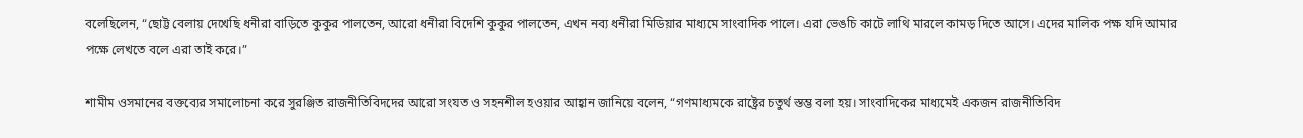বলেছিলেন, “ছোট্ট বেলায় দেখেছি ধনীরা বাড়িতে কুকুর পালতেন, আরো ধনীরা বিদেশি কুকুর পালতেন, এখন নব্য ধনীরা মিডিয়ার মাধ্যমে সাংবাদিক পালে। এরা ভেঙচি কাটে লাথি মারলে কামড় দিতে আসে। এদের মালিক পক্ষ যদি আমার পক্ষে লেখতে বলে এরা তাই করে।”

শামীম ওসমানের বক্তব্যের সমালোচনা করে সুরঞ্জিত রাজনীতিবিদদের আরো সংযত ও সহনশীল হওয়ার আহ্বান জানিয়ে বলেন, “গণমাধ্যমকে রাষ্ট্রের চতুর্থ স্তম্ভ বলা হয়। সাংবাদিকের মাধ্যমেই একজন রাজনীতিবিদ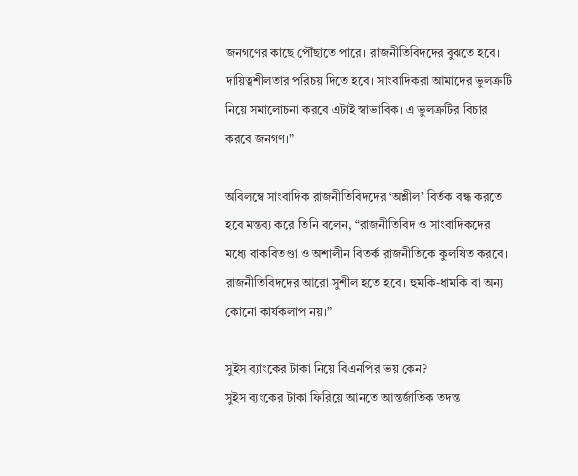জনগণের কাছে পৌঁছাতে পারে। রাজনীতিবিদদের বুঝতে হবে। দায়িত্বশীলতার পরিচয় দিতে হবে। সাংবাদিকরা আমাদের ভুলত্রুটি নিয়ে সমালোচনা করবে এটাই স্বাভাবিক। এ ভুলত্রুটির বিচার করবে জনগণ।”

অবিলম্বে সাংবাদিক রাজনীতিবিদদের ‘অশ্লীল’ বির্তক বন্ধ করতে হবে মন্তব্য করে তিনি বলেন, “রাজনীতিবিদ ও সাংবাদিকদের মধ্যে বাকবিতণ্ডা ও অশালীন বিতর্ক রাজনীতিকে কুলষিত করবে। রাজনীতিবিদদের আরো সুশীল হতে হবে। হুমকি-ধামকি বা অন্য কোনো কার্যকলাপ নয়।”

সুইস ব্যাংকের টাকা নিয়ে বিএনপির ভয় কেন?
সুইস ব্যংকের টাকা ফিরিয়ে আনতে আন্তর্জাতিক তদন্ত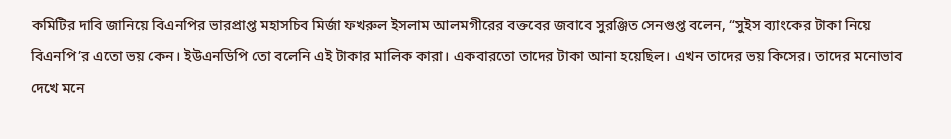কমিটির দাবি জানিয়ে বিএনপির ভারপ্রাপ্ত মহাসচিব মির্জা ফখরুল ইসলাম আলমগীরের বক্তবের জবাবে সুরঞ্জিত সেনগুপ্ত বলেন, “সুইস ব্যাংকের টাকা নিয়ে বিএনপি’র এতো ভয় কেন। ইউএনডিপি তো বলেনি এই টাকার মালিক কারা। একবারতো তাদের টাকা আনা হয়েছিল। এখন তাদের ভয় কিসের। তাদের মনোভাব দেখে মনে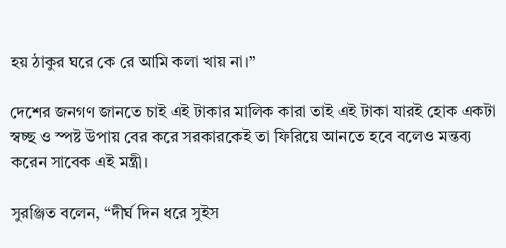হয় ঠাকুর ঘরে কে রে আমি কলা খায় না।”

দেশের জনগণ জানতে চাই এই টাকার মালিক কারা তাই এই টাকা যারই হোক একটা স্বচ্ছ ও স্পষ্ট উপায় বের করে সরকারকেই তা ফিরিয়ে আনতে হবে বলেও মন্তব্য করেন সাবেক এই মন্ত্রী।

সুরঞ্জিত বলেন, “দীর্ঘ দিন ধরে সুইস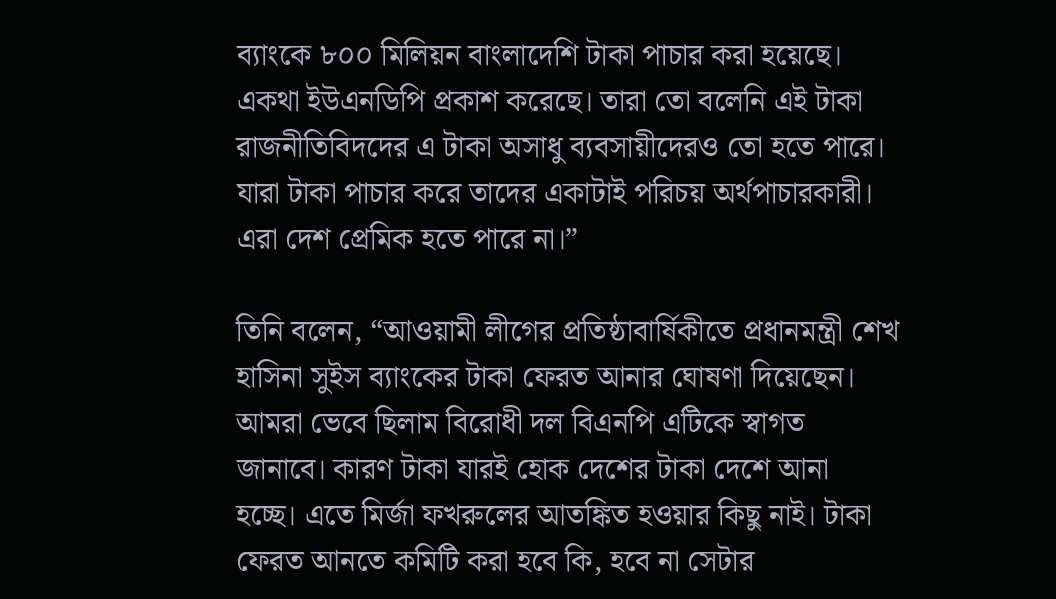ব্যাংকে ৮০০ মিলিয়ন বাংলাদেশি টাকা পাচার করা হয়েছে। একথা ইউএনডিপি প্রকাশ করেছে। তারা তো বলেনি এই টাকা রাজনীতিবিদদের এ টাকা অসাধু ব্যবসায়ীদেরও তো হতে পারে। যারা টাকা পাচার করে তাদের একাটাই পরিচয় অর্থপাচারকারী। এরা দেশ প্রেমিক হতে পারে না।”

তিনি বলেন, “আওয়ামী লীগের প্রতিষ্ঠাবার্ষিকীতে প্রধানমন্ত্রী শেখ হাসিনা সুইস ব্যাংকের টাকা ফেরত আনার ঘোষণা দিয়েছেন। আমরা ভেবে ছিলাম বিরোধী দল বিএনপি এটিকে স্বাগত জানাবে। কারণ টাকা যারই হোক দেশের টাকা দেশে আনা হচ্ছে। এতে মির্জা ফখরুলের আতঙ্কিত হওয়ার কিছু নাই। টাকা ফেরত আনতে কমিটি করা হবে কি, হবে না সেটার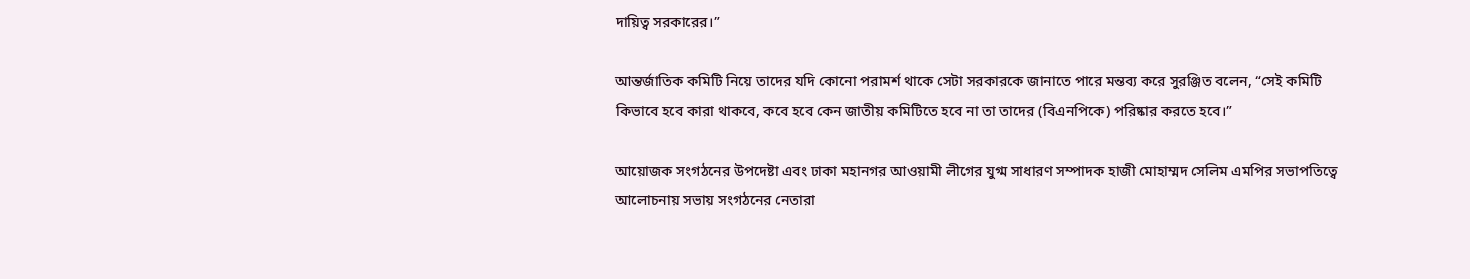দায়িত্ব সরকারের।”

আন্তর্জাতিক কমিটি নিয়ে তাদের যদি কোনো পরামর্শ থাকে সেটা সরকারকে জানাতে পারে মন্তব্য করে সুরঞ্জিত বলেন, “সেই কমিটি কিভাবে হবে কারা থাকবে, কবে হবে কেন জাতীয় কমিটিতে হবে না তা তাদের (বিএনপিকে) পরিষ্কার করতে হবে।”

আয়োজক সংগঠনের উপদেষ্টা এবং ঢাকা মহানগর আওয়ামী লীগের যুগ্ম সাধারণ সম্পাদক হাজী মোহাম্মদ সেলিম এমপির সভাপতিত্বে আলোচনায় সভায় সংগঠনের নেতারা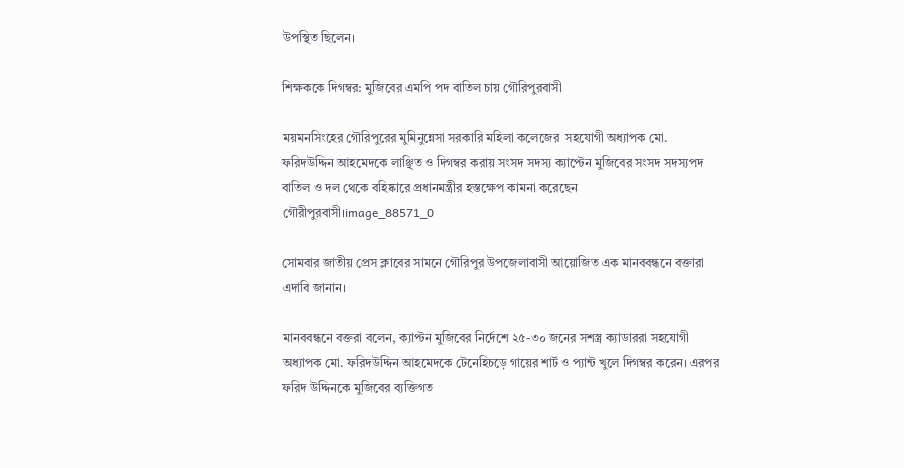উপস্থিত ছিলেন।

শিক্ষককে দিগম্বর: মুজিবের এমপি পদ বাতিল চায় গৌরিপুরবাসী

ময়মনসিংহের গৌরিপুরের মুমিনুন্নেসা সরকারি মহিলা কলেজের  সহযোগী অধ্যাপক মো. ফরিদউদ্দিন আহমেদকে লাঞ্ছিত ও দিগম্বর করায় সংসদ সদস্য ক্যাপ্টেন মুজিবের সংসদ সদস্যপদ বাতিল ও দল থেকে বহিষ্কারে প্রধানমন্ত্রীর হস্তক্ষেপ কামনা করেছেন গৌরীপুরবাসী।image_88571_0

সোমবার জাতীয় প্রেস ক্লাবের সামনে গৌরিপুর উপজেলাবাসী আয়োজিত এক মানববন্ধনে বক্তারা এদাবি জানান।

মানববন্ধনে বক্তরা বলেন, ক্যাপ্টন মুজিবের নির্দেশে ২৫-৩০ জনের সশস্ত্র ক্যাডাররা সহযোগী অধ্যাপক মো. ফরিদউদ্দিন আহমেদকে টেনেহিচড়ে গায়ের শার্ট ও প্যান্ট খুলে দিগম্বর করেন। এরপর ফরিদ উদ্দিনকে মুজিবের ব্যক্তিগত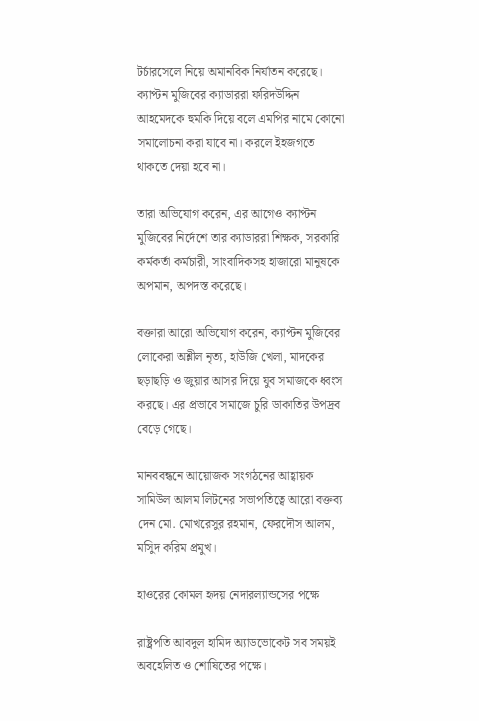টর্চারসেলে নিয়ে অমানবিক নির্যাতন করেছে। ক্যাপ্টন মুজিবের ক্যাডাররা ফরিদউদ্দিন আহমেদকে হুমকি দিয়ে বলে এমপির নামে কোনো সমালোচনা করা যাবে না। করলে ইহজগতে থাকতে দেয়া হবে না।

তারা অভিযোগ করেন, এর আগেও ক্যাপ্টন মুজিবের নির্দেশে তার ক্যাডাররা শিক্ষক, সরকারি কর্মকর্তা কর্মচারী, সাংবাদিকসহ হাজারো মানুষকে অপমান, অপদস্ত করেছে।

বক্তারা আরো অভিযোগ করেন, ক্যাপ্টন মুজিবের লোকেরা অশ্লীল নৃত্য, হাউজি খেলা, মাদকের ছড়াছড়ি ও জুয়ার আসর দিয়ে যুব সমাজকে ধ্বংস করছে। এর প্রভাবে সমাজে চুরি ডাকাতির উপদ্রব বেড়ে গেছে।

মানববন্ধনে আয়োজক সংগঠনের আহ্বায়ক সামিউল আলম লিটনের সভাপতিত্বে আরো বক্তব্য দেন মো. মোখরেসুর রহমান, ফেরদৌস আলম, মসিুদ করিম প্রমুখ।

হাওরের কোমল হৃদয় নেদারল্যান্ডসের পক্ষে

রাষ্ট্রপতি আবদুল হামিদ অ্যাডভোকেট সব সময়ই অবহেলিত ও শোষিতের পক্ষে।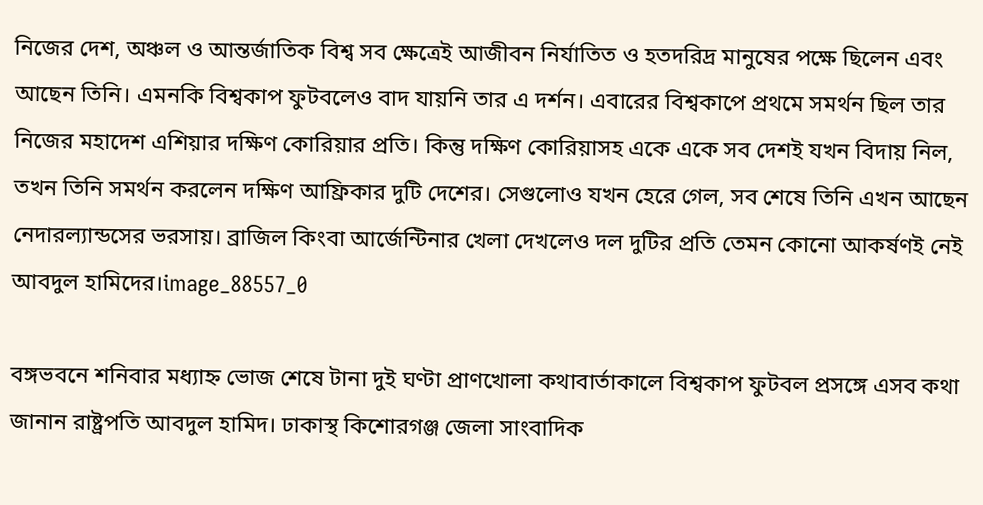নিজের দেশ, অঞ্চল ও আন্তর্জাতিক বিশ্ব সব ক্ষেত্রেই আজীবন নির্যাতিত ও হতদরিদ্র মানুষের পক্ষে ছিলেন এবং আছেন তিনি। এমনকি বিশ্বকাপ ফুটবলেও বাদ যায়নি তার এ দর্শন। এবারের বিশ্বকাপে প্রথমে সমর্থন ছিল তার নিজের মহাদেশ এশিয়ার দক্ষিণ কোরিয়ার প্রতি। কিন্তু দক্ষিণ কোরিয়াসহ একে একে সব দেশই যখন বিদায় নিল, তখন তিনি সমর্থন করলেন দক্ষিণ আফ্রিকার দুটি দেশের। সেগুলোও যখন হেরে গেল, সব শেষে তিনি এখন আছেন নেদারল্যান্ডসের ভরসায়। ব্রাজিল কিংবা আর্জেন্টিনার খেলা দেখলেও দল দুটির প্রতি তেমন কোনো আকর্ষণই নেই আবদুল হামিদের।image_88557_0

বঙ্গভবনে শনিবার মধ্যাহ্ন ভোজ শেষে টানা দুই ঘণ্টা প্রাণখোলা কথাবার্তাকালে বিশ্বকাপ ফুটবল প্রসঙ্গে এসব কথা জানান রাষ্ট্রপতি আবদুল হামিদ। ঢাকাস্থ কিশোরগঞ্জ জেলা সাংবাদিক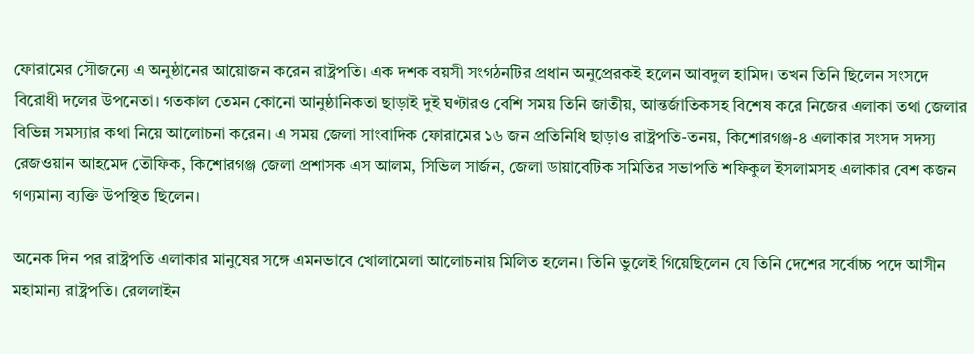ফোরামের সৌজন্যে এ অনুষ্ঠানের আয়োজন করেন রাষ্ট্রপতি। এক দশক বয়সী সংগঠনটির প্রধান অনুপ্রেরকই হলেন আবদুল হামিদ। তখন তিনি ছিলেন সংসদে বিরোধী দলের উপনেতা। গতকাল তেমন কোনো আনুষ্ঠানিকতা ছাড়াই দুই ঘণ্টারও বেশি সময় তিনি জাতীয়, আন্তর্জাতিকসহ বিশেষ করে নিজের এলাকা তথা জেলার বিভিন্ন সমস্যার কথা নিয়ে আলোচনা করেন। এ সময় জেলা সাংবাদিক ফোরামের ১৬ জন প্রতিনিধি ছাড়াও রাষ্ট্রপতি-তনয়, কিশোরগঞ্জ-৪ এলাকার সংসদ সদস্য রেজওয়ান আহমেদ তৌফিক, কিশোরগঞ্জ জেলা প্রশাসক এস আলম, সিভিল সার্জন, জেলা ডায়াবেটিক সমিতির সভাপতি শফিকুল ইসলামসহ এলাকার বেশ কজন গণ্যমান্য ব্যক্তি উপস্থিত ছিলেন।

অনেক দিন পর রাষ্ট্রপতি এলাকার মানুষের সঙ্গে এমনভাবে খোলামেলা আলোচনায় মিলিত হলেন। তিনি ভুলেই গিয়েছিলেন যে তিনি দেশের সর্বোচ্চ পদে আসীন মহামান্য রাষ্ট্রপতি। রেললাইন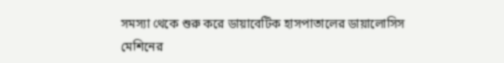সমস্যা থেকে শুরু করে ডায়াবেটিক হাসপাতালের ডায়ালোসিস মেশিনের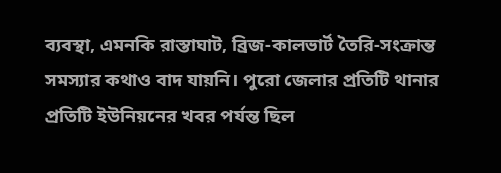ব্যবস্থা, এমনকি রাস্তাঘাট, ব্রিজ-কালভার্ট তৈরি-সংক্রান্ত সমস্যার কথাও বাদ যায়নি। পুরো জেলার প্রতিটি থানার প্রতিটি ইউনিয়নের খবর পর্যন্ত ছিল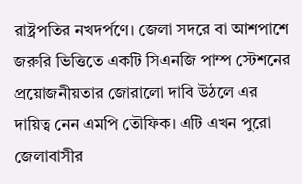রাষ্ট্রপতির নখদর্পণে। জেলা সদরে বা আশপাশে জরুরি ভিত্তিতে একটি সিএনজি পাম্প স্টেশনের প্রয়োজনীয়তার জোরালো দাবি উঠলে এর দায়িত্ব নেন এমপি তৌফিক। এটি এখন পুরো জেলাবাসীর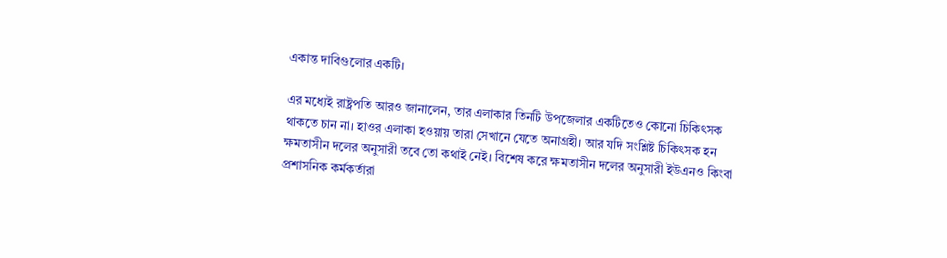একান্ত দাবিগুলোর একটি।

এর মধ্যেই রাষ্ট্রপতি আরও জানালেন, তার এলাকার তিনটি উপজেলার একটিতেও কোনো চিকিৎসক থাকতে চান না। হাওর এলাকা হওয়ায় তারা সেখানে যেতে অনাগ্রহী। আর যদি সংশ্লিষ্ট চিকিৎসক হন ক্ষমতাসীন দলের অনুসারী তবে তো কথাই নেই। বিশেষ করে ক্ষমতাসীন দলের অনুসারী ইউএনও কিংবা প্রশাসনিক কর্মকর্তারা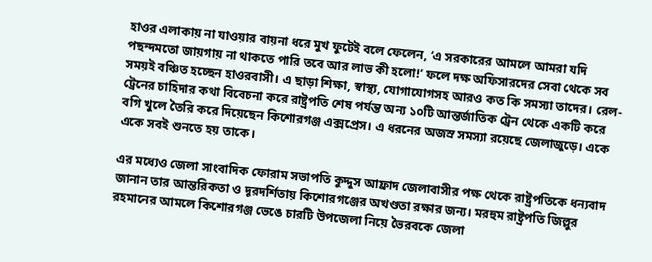হাওর এলাকায় না যাওয়ার বায়না ধরে মুখ ফুটেই বলে ফেলেন, ‘এ সরকারের আমলে আমরা যদি পছন্দমতো জায়গায় না থাকতে পারি তবে আর লাভ কী হলো!’ ফলে দক্ষ অফিসারদের সেবা থেকে সব সময়ই বঞ্চিত হচ্ছেন হাওরবাসী। এ ছাড়া শিক্ষা, স্বাস্থ্য, যোগাযোগসহ আরও কত কি সমস্যা তাদের। রেল-ট্রেনের চাহিদার কথা বিবেচনা করে রাষ্ট্রপতি শেষ পর্যন্ত অন্য ১০টি আন্তর্জাতিক ট্রেন থেকে একটি করে বগি খুলে তৈরি করে দিয়েছেন কিশোরগঞ্জ এক্সপ্রেস। এ ধরনের অজস্র সমস্যা রয়েছে জেলাজুড়ে। একে একে সবই শুনতে হয় তাকে।

এর মধ্যেও জেলা সাংবাদিক ফোরাম সভাপতি কুদ্দুস আফ্রাদ জেলাবাসীর পক্ষ থেকে রাষ্ট্রপতিকে ধন্যবাদ জানান তার আন্তরিকতা ও দূরদর্শিতায় কিশোরগঞ্জের অখণ্ডতা রক্ষার জন্য। মরহুম রাষ্ট্রপতি জিল্লুর রহমানের আমলে কিশোরগঞ্জ ভেঙে চারটি উপজেলা নিয়ে ভৈরবকে জেলা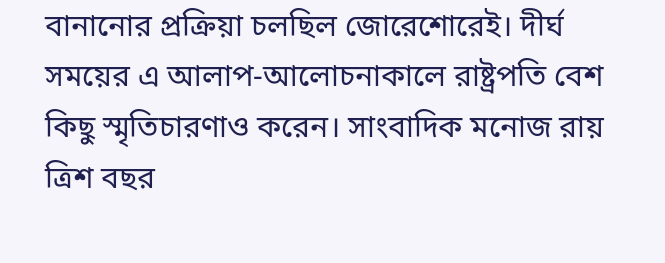বানানোর প্রক্রিয়া চলছিল জোরেশোরেই। দীর্ঘ সময়ের এ আলাপ-আলোচনাকালে রাষ্ট্রপতি বেশ কিছু স্মৃতিচারণাও করেন। সাংবাদিক মনোজ রায় ত্রিশ বছর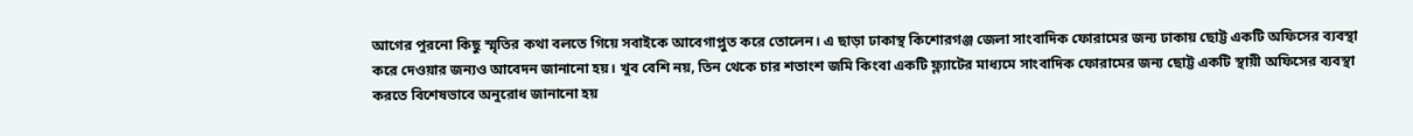আগের পুরনো কিছু স্মৃতির কথা বলতে গিয়ে সবাইকে আবেগাপ্লুত করে তোলেন। এ ছাড়া ঢাকাস্থ কিশোরগঞ্জ জেলা সাংবাদিক ফোরামের জন্য ঢাকায় ছোট্ট একটি অফিসের ব্যবস্থা করে দেওয়ার জন্যও আবেদন জানানো হয়। খুব বেশি নয়, তিন থেকে চার শতাংশ জমি কিংবা একটি ফ্ল্যাটের মাধ্যমে সাংবাদিক ফোরামের জন্য ছোট্ট একটি স্থায়ী অফিসের ব্যবস্থা করতে বিশেষভাবে অনুরোধ জানানো হয়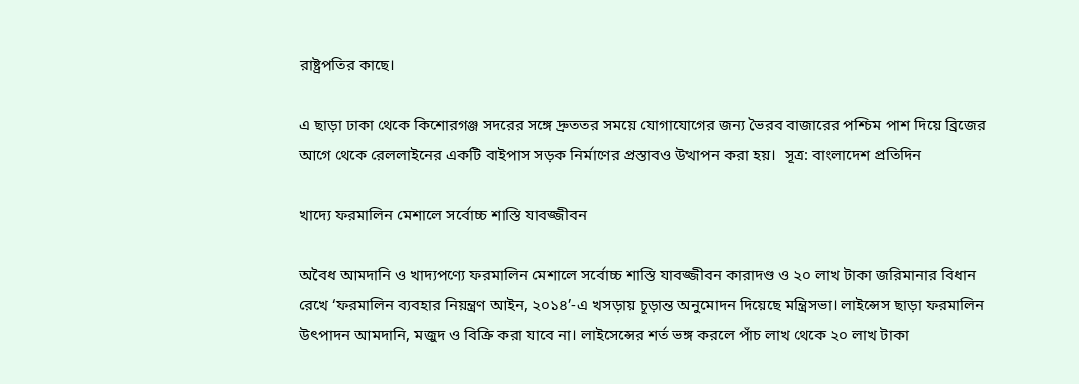রাষ্ট্রপতির কাছে।

এ ছাড়া ঢাকা থেকে কিশোরগঞ্জ সদরের সঙ্গে দ্রুততর সময়ে যোগাযোগের জন্য ভৈরব বাজারের পশ্চিম পাশ দিয়ে ব্রিজের আগে থেকে রেললাইনের একটি বাইপাস সড়ক নির্মাণের প্রস্তাবও উত্থাপন করা হয়।  সূত্র: বাংলাদেশ প্রতিদিন

খাদ্যে ফরমালিন মেশালে সর্বোচ্চ শাস্তি যাবজ্জীবন

অবৈধ আমদানি ও খাদ্যপণ্যে ফরমালিন মেশালে সর্বোচ্চ শাস্তি যাবজ্জীবন কারাদণ্ড ও ২০ লাখ টাকা জরিমানার বিধান রেখে ‘ফরমালিন ব্যবহার নিয়ন্ত্রণ আইন, ২০১৪’-এ খসড়ায় চূড়ান্ত অনুমোদন দিয়েছে মন্ত্রিসভা। লাইন্সেস ছাড়া ফরমালিন উৎপাদন আমদানি, মজুদ ও বিক্রি করা যাবে না। লাইসেন্সের শর্ত ভঙ্গ করলে পাঁচ লাখ থেকে ২০ লাখ টাকা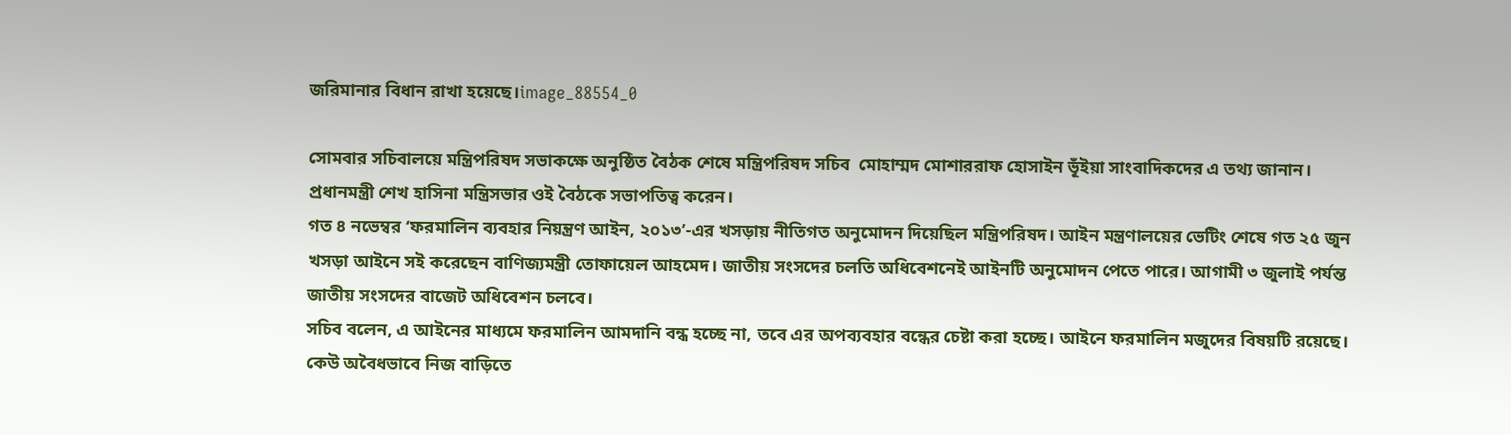জরিমানার বিধান রাখা হয়েছে।image_88554_0

সোমবার সচিবালয়ে মন্ত্রিপরিষদ সভাকক্ষে অনুষ্ঠিত বৈঠক শেষে মন্ত্রিপরিষদ সচিব  মোহাম্মদ মোশাররাফ হোসাইন ভূঁইয়া সাংবাদিকদের এ তথ্য জানান। প্রধানমন্ত্রী শেখ হাসিনা মন্ত্রিসভার ওই বৈঠকে সভাপতিত্ব করেন।
গত ৪ নভেম্বর ‘ফরমালিন ব্যবহার নিয়ন্ত্রণ আইন, ২০১৩’-এর খসড়ায় নীতিগত অনুমোদন দিয়েছিল মন্ত্রিপরিষদ। আইন মন্ত্রণালয়ের ভেটিং শেষে গত ২৫ জুন খসড়া আইনে সই করেছেন বাণিজ্যমন্ত্রী তোফায়েল আহমেদ। জাতীয় সংসদের চলতি অধিবেশনেই আইনটি অনুমোদন পেতে পারে। আগামী ৩ জুলাই পর্যন্ত জাতীয় সংসদের বাজেট অধিবেশন চলবে।
সচিব বলেন, এ আইনের মাধ্যমে ফরমালিন আমদানি বন্ধ হচ্ছে না, তবে এর অপব্যবহার বন্ধের চেষ্টা করা হচ্ছে। আইনে ফরমালিন মজুদের বিষয়টি রয়েছে। কেউ অবৈধভাবে নিজ বাড়িতে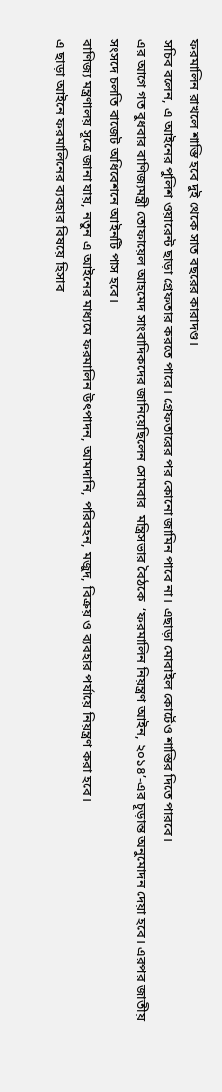ফরমালিন রাখলে শাস্তি হবে দুই থেকে সাত বছরের কারাদণ্ড।
সচিব বলেন, এ আইনের পুলিশ ওয়ারেন্ট ছাড়া গ্রেফতার করতে পারে। গ্রেফতারের পর কোনো জামিন পাবে না। এছাড়া মোবাইল কোর্টেও শাস্তির দিতে পারবে।
এর আগে গত বুধবার বাণিজ্যমন্ত্রী তোফায়েল আহমেদ সাংবাদিকদের জানিয়েছিলেন সোমবার  মন্ত্রিসভার বৈঠকে  ‘ফরমালিন নিয়ন্ত্রণ আইন, ২০১৪’-এর চূড়ান্ত অনুমোদন দেয়া হবে। এরপর জাতীয় সংসদে চলতি বাজেট অধিবেশনে আইনটি পাস হবে।
বাণিজ্য মন্ত্রণালয় সূত্রে জানা যায়, নতুন এ আইনের মাধ্যমে ফরমালিন উৎপাদন, আমদানি, পরিবহন, মজুদ, বিক্রয় ও ব্যবহার পর্যায়ে নিয়ন্ত্রণ করা হবে।
এ ছাড়া আইনে ফরমালিনের ব্যবহার বিষয়ে হিসাব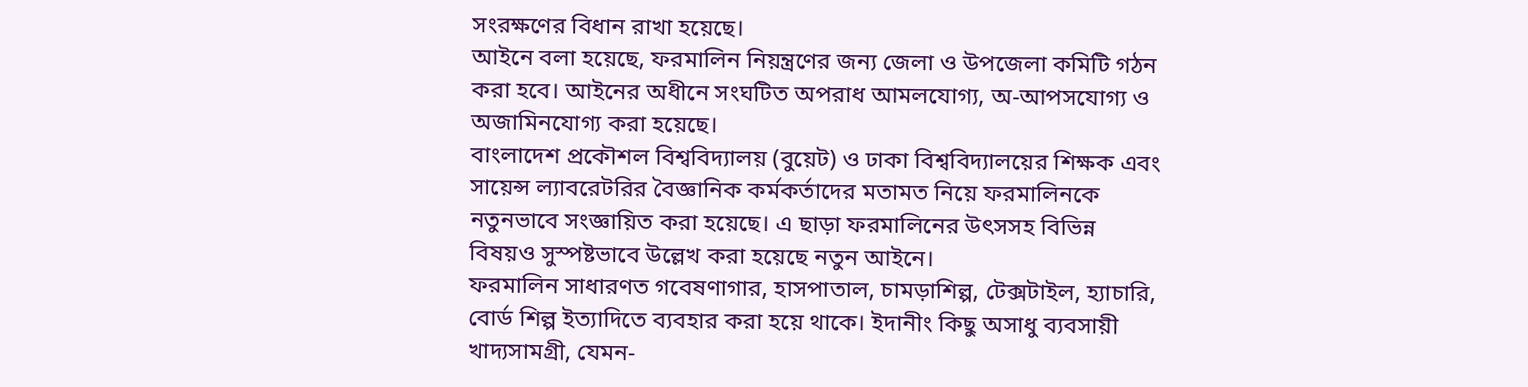সংরক্ষণের বিধান রাখা হয়েছে।
আইনে বলা হয়েছে, ফরমালিন নিয়ন্ত্রণের জন্য জেলা ও উপজেলা কমিটি গঠন করা হবে। আইনের অধীনে সংঘটিত অপরাধ আমলযোগ্য, অ-আপসযোগ্য ও অজামিনযোগ্য করা হয়েছে।
বাংলাদেশ প্রকৌশল বিশ্ববিদ্যালয় (বুয়েট) ও ঢাকা বিশ্ববিদ্যালয়ের শিক্ষক এবং সায়েন্স ল্যাবরেটরির বৈজ্ঞানিক কর্মকর্তাদের মতামত নিয়ে ফরমালিনকে নতুনভাবে সংজ্ঞায়িত করা হয়েছে। এ ছাড়া ফরমালিনের উৎসসহ বিভিন্ন বিষয়ও সুস্পষ্টভাবে উল্লেখ করা হয়েছে নতুন আইনে।
ফরমালিন সাধারণত গবেষণাগার, হাসপাতাল, চামড়াশিল্প, টেক্সটাইল, হ্যাচারি, বোর্ড শিল্প ইত্যাদিতে ব্যবহার করা হয়ে থাকে। ইদানীং কিছু অসাধু ব্যবসায়ী খাদ্যসামগ্রী, যেমন-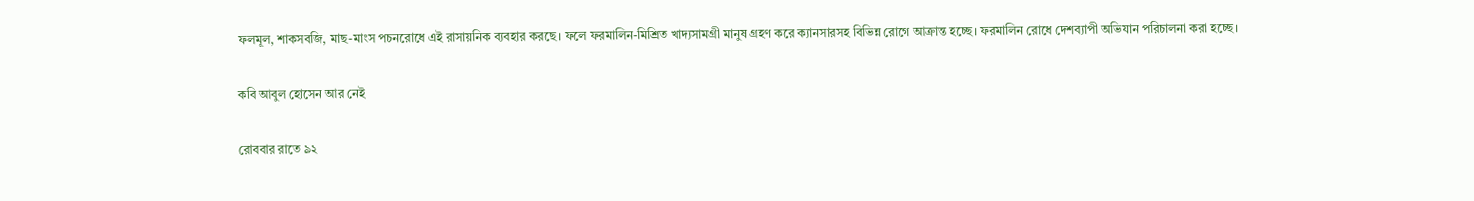ফলমূল, শাকসবজি, মাছ-মাংস পচনরোধে এই রাসায়নিক ব্যবহার করছে। ফলে ফরমালিন-মিশ্রিত খাদ্যসামগ্রী মানুষ গ্রহণ করে ক্যানসারসহ বিভিন্ন রোগে আক্রান্ত হচ্ছে। ফরমালিন রোধে দেশব্যাপী অভিযান পরিচালনা করা হচ্ছে।

কবি আবুল হোসেন আর নেই

রোববার রাতে ৯২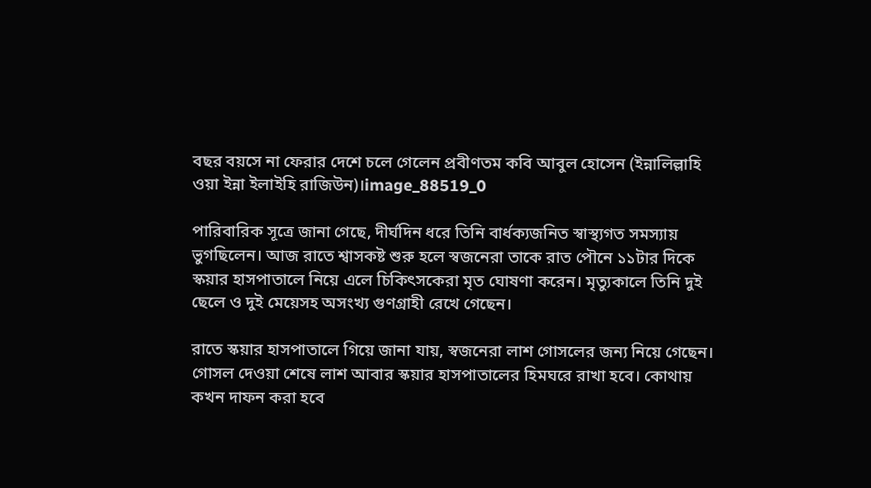বছর বয়সে না ফেরার দেশে চলে গেলেন প্রবীণতম কবি আবুল হোসেন (ইন্নালিল্লাহি ওয়া ইন্না ইলাইহি রাজিউন)।image_88519_0

পারিবারিক সূত্রে জানা গেছে, দীর্ঘদিন ধরে তিনি বার্ধক্যজনিত স্বাস্থ্যগত সমস্যায় ভুগছিলেন। আজ রাতে শ্বাসকষ্ট শুরু হলে স্বজনেরা তাকে রাত পৌনে ১১টার দিকে স্কয়ার হাসপাতালে নিয়ে এলে চিকিৎসকেরা মৃত ঘোষণা করেন। মৃত্যুকালে তিনি দুই ছেলে ও দুই মেয়েসহ অসংখ্য গুণগ্রাহী রেখে গেছেন।

রাতে স্কয়ার হাসপাতালে গিয়ে জানা যায়, স্বজনেরা লাশ গোসলের জন্য নিয়ে গেছেন। গোসল দেওয়া শেষে লাশ আবার স্কয়ার হাসপাতালের হিমঘরে রাখা হবে। কোথায় কখন দাফন করা হবে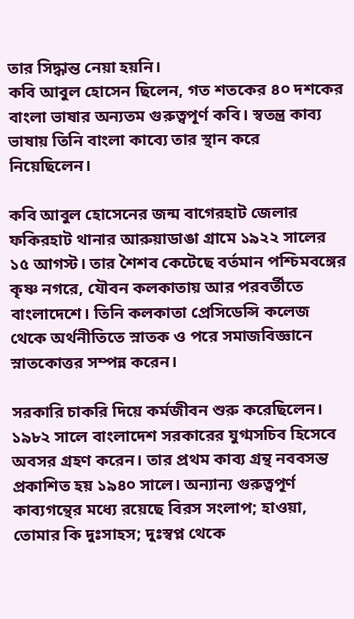তার সিদ্ধান্ত নেয়া হয়নি।
কবি আবুল হোসেন ছিলেন, গত শতকের ৪০ দশকের বাংলা ভাষার অন্যতম গুরুত্বপূর্ণ কবি। স্বতন্ত্র কাব্য ভাষায় তিনি বাংলা কাব্যে তার স্থান করে নিয়েছিলেন।

কবি আবুল হোসেনের জন্ম বাগেরহাট জেলার ফকিরহাট থানার আরুয়াডাঙা গ্রামে ১৯২২ সালের ১৫ আগস্ট। তার শৈশব কেটেছে বর্তমান পশ্চিমবঙ্গের কৃষ্ণ নগরে, যৌবন কলকাতায় আর পরবর্তীতে বাংলাদেশে। তিনি কলকাতা প্রেসিডেন্সি কলেজ থেকে অর্থনীতিতে স্নাতক ও পরে সমাজবিজ্ঞানে স্নাতকোত্তর সম্পন্ন করেন।

সরকারি চাকরি দিয়ে কর্মজীবন শুরু করেছিলেন। ১৯৮২ সালে বাংলাদেশ সরকারের যুগ্মসচিব হিসেবে অবসর গ্রহণ করেন। তার প্রথম কাব্য গ্রন্থ নববসন্ত প্রকাশিত হয় ১৯৪০ সালে। অন্যান্য গুরুত্বপূর্ণ কাব্যগন্থের মধ্যে রয়েছে বিরস সংলাপ; হাওয়া, তোমার কি দুঃসাহস; দুঃস্বপ্ন থেকে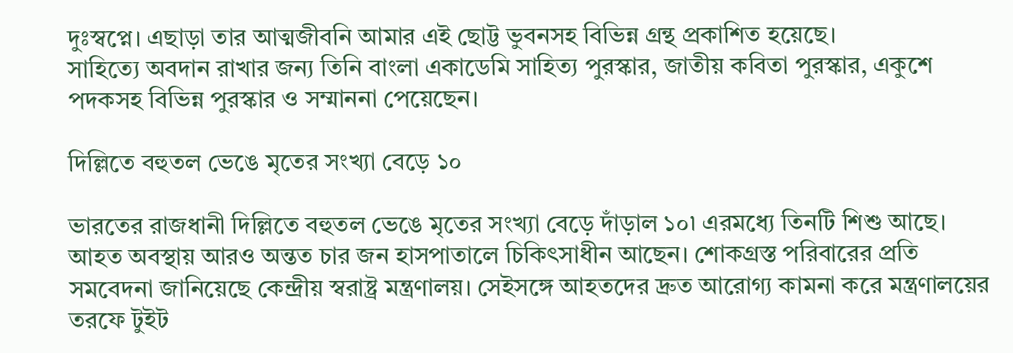দুঃস্বপ্নে। এছাড়া তার আত্মজীবনি আমার এই ছোট্ট ভুবনসহ বিভিন্ন গ্রন্থ প্রকাশিত হয়েছে।
সাহিত্যে অবদান রাখার জন্য তিনি বাংলা একাডেমি সাহিত্য পুরস্কার, জাতীয় কবিতা পুরস্কার, একুশে পদকসহ বিভিন্ন পুরস্কার ও সম্মাননা পেয়েছেন।

দিল্লিতে বহুতল ভেঙে মৃতের সংখ্যা বেড়ে ১০

ভারতের রাজধানী দিল্লিতে বহুতল ভেঙে মৃতের সংখ্যা বেড়ে দাঁড়াল ১০৷ এরমধ্যে তিনটি শিশু আছে। আহত অবস্থায় আরও অন্তত চার জন হাসপাতালে চিকিৎসাধীন আছেন। শোকগ্রস্ত পরিবারের প্রতি সমবেদনা জানিয়েছে কেন্দ্রীয় স্বরাষ্ট্র মন্ত্রণালয়। সেইসঙ্গে আহতদের দ্রুত আরোগ্য কামনা করে মন্ত্রণালয়ের তরফে টুইট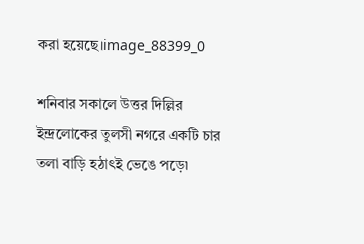করা হয়েছে।image_88399_0

শনিবার সকালে উত্তর দিল্লির ইন্দ্রলোকের তুলসী নগরে একটি চার তলা বাড়ি হঠাৎই ভেঙে পড়ে৷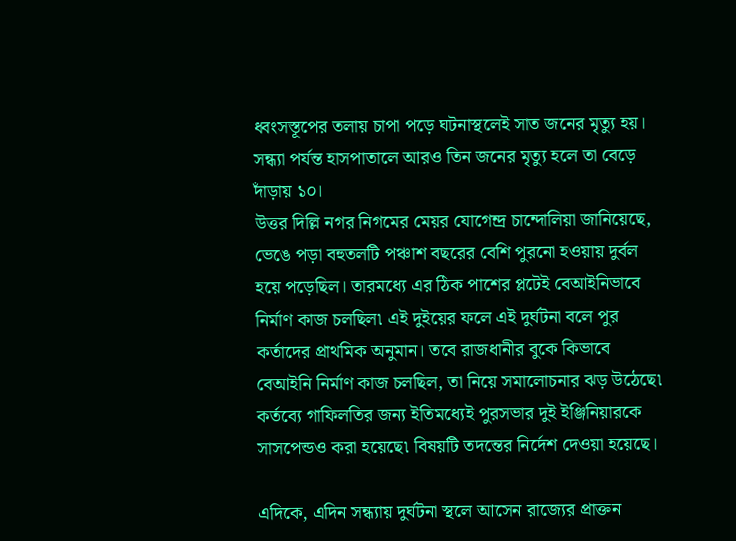ধ্বংসস্তূপের তলায় চাপা পড়ে ঘটনাস্থলেই সাত জনের মৃত্যু হয়। সন্ধ্যা পর্যন্ত হাসপাতালে আরও তিন জনের মৃত্যু হলে তা বেড়ে দাঁড়ায় ১০।
উত্তর দিল্লি নগর নিগমের মেয়র যোগেন্দ্র চান্দোলিয়া জানিয়েছে, ভেঙে পড়া বহুতলটি পঞ্চাশ বছরের বেশি পুরনো হওয়ায় দুর্বল হয়ে পড়েছিল। তারমধ্যে এর ঠিক পাশের প্লটেই বেআইনিভাবে নির্মাণ কাজ চলছিল৷ এই দুইয়ের ফলে এই দুর্ঘটনা বলে পুর কর্তাদের প্রাথমিক অনুমান। তবে রাজধানীর বুকে কিভাবে বেআইনি নির্মাণ কাজ চলছিল, তা নিয়ে সমালোচনার ঝড় উঠেছে৷ কর্তব্যে গাফিলতির জন্য ইতিমধ্যেই পুরসভার দুই ইঞ্জিনিয়ারকে সাসপেন্ডও করা হয়েছে৷ বিষয়টি তদন্তের নির্দেশ দেওয়া হয়েছে।

এদিকে, এদিন সন্ধ্যায় দুর্ঘটনা স্থলে আসেন রাজ্যের প্রাক্তন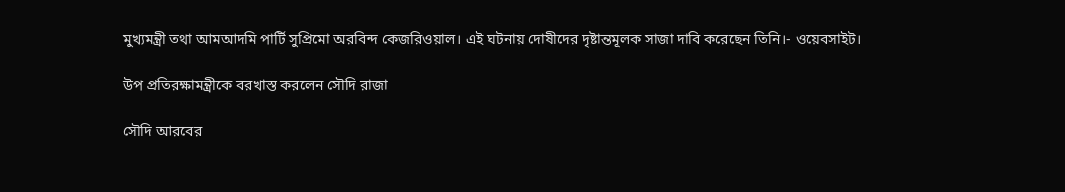মুখ্যমন্ত্রী তথা আমআদমি পার্টি সুপ্রিমো অরবিন্দ কেজরিওয়াল। এই ঘটনায় দোষীদের দৃষ্টান্তমূলক সাজা দাবি করেছেন তিনি।- ওয়েবসাইট।

উপ প্রতিরক্ষামন্ত্রীকে বরখাস্ত করলেন সৌদি রাজা

সৌদি আরবের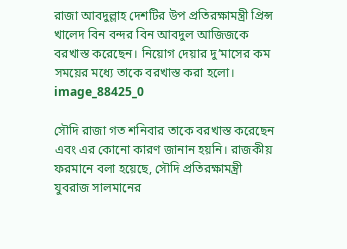রাজা আবদুল্লাহ দেশটির উপ প্রতিরক্ষামন্ত্রী প্রিন্স খালেদ বিন বন্দর বিন আবদুল আজিজকে বরখাস্ত করেছেন। নিয়োগ দেয়ার দু’মাসের কম সময়ের মধ্যে তাকে বরখাস্ত করা হলো।  image_88425_0

সৌদি রাজা গত শনিবার তাকে বরখাস্ত করেছেন এবং এর কোনো কারণ জানান হয়নি। রাজকীয় ফরমানে বলা হয়েছে, সৌদি প্রতিরক্ষামন্ত্রী যুবরাজ সালমানের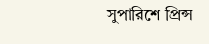সুপারিশে প্রিন্স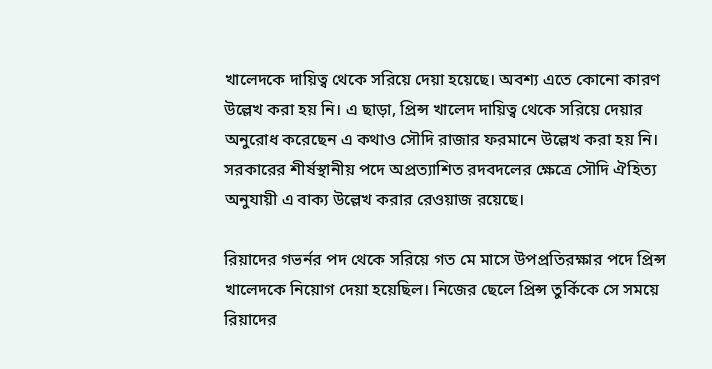খালেদকে দায়িত্ব থেকে সরিয়ে দেয়া হয়েছে। অবশ্য এতে কোনো কারণ উল্লেখ করা হয় নি। এ ছাড়া, প্রিন্স খালেদ দায়িত্ব থেকে সরিয়ে দেয়ার অনুরোধ করেছেন এ কথাও সৌদি রাজার ফরমানে উল্লেখ করা হয় নি। সরকারের শীর্ষস্থানীয় পদে অপ্রত্যাশিত রদবদলের ক্ষেত্রে সৌদি ঐহিত্য অনুযায়ী এ বাক্য উল্লেখ করার রেওয়াজ রয়েছে।

রিয়াদের গভর্নর পদ থেকে সরিয়ে গত মে মাসে উপপ্রতিরক্ষার পদে প্রিন্স খালেদকে নিয়োগ দেয়া হয়েছিল। নিজের ছেলে প্রিন্স তুর্কিকে সে সময়ে রিয়াদের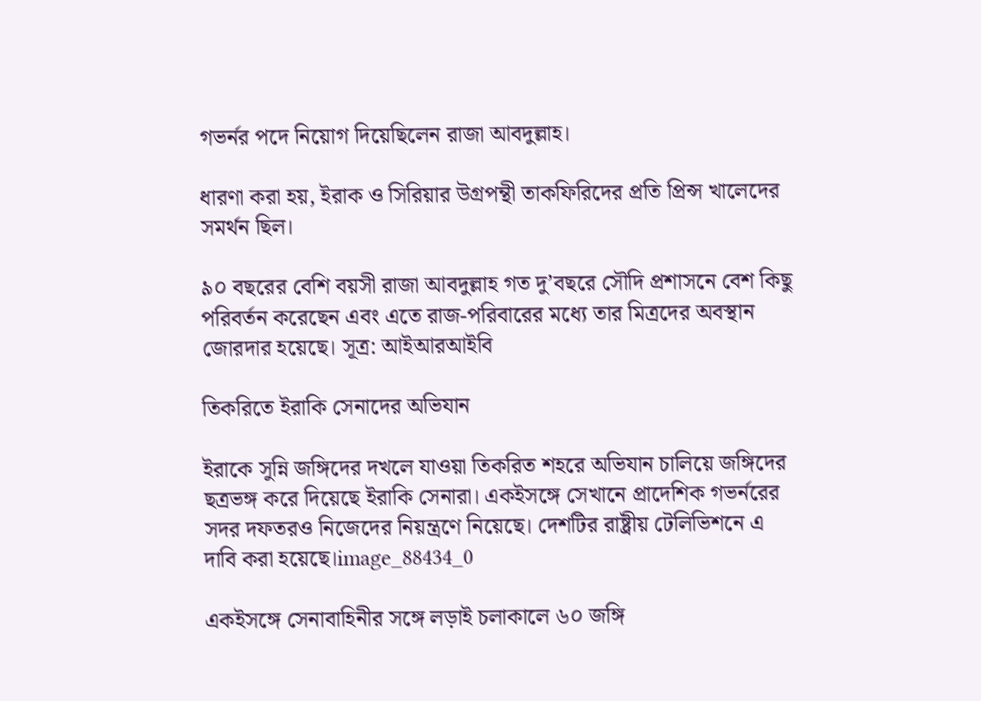গভর্নর পদে নিয়োগ দিয়েছিলেন রাজা আবদুল্লাহ।

ধারণা করা হয়, ইরাক ও সিরিয়ার উগ্রপন্থী তাকফিরিদের প্রতি প্রিন্স খালেদের সমর্থন ছিল।

৯০ বছরের বেশি বয়সী রাজা আবদুল্লাহ গত দু’বছরে সৌদি প্রশাসনে বেশ কিছু পরিবর্তন করেছেন এবং এতে রাজ-পরিবারের মধ্যে তার মিত্রদের অবস্থান জোরদার হয়েছে। সূত্র: আইআরআইবি

তিকরিতে ইরাকি সেনাদের অভিযান

ইরাকে সুন্নি জঙ্গিদের দখলে যাওয়া তিকরিত শহরে অভিযান চালিয়ে জঙ্গিদের ছত্রভঙ্গ করে দিয়েছে ইরাকি সেনারা। একইসঙ্গে সেখানে প্রাদেশিক গভর্নরের সদর দফতরও নিজেদের নিয়ন্ত্রণে নিয়েছে। দেশটির রাষ্ট্রীয় টেলিভিশনে এ দাবি করা হয়েছে।image_88434_0

একইসঙ্গে সেনাবাহিনীর সঙ্গে লড়াই চলাকালে ৬০ জঙ্গি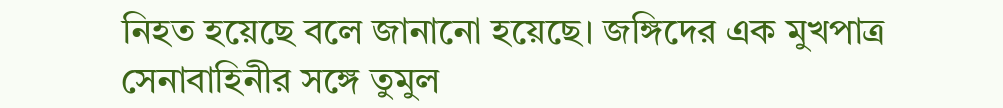নিহত হয়েছে বলে জানানো হয়েছে। জঙ্গিদের এক মুখপাত্র সেনাবাহিনীর সঙ্গে তুমুল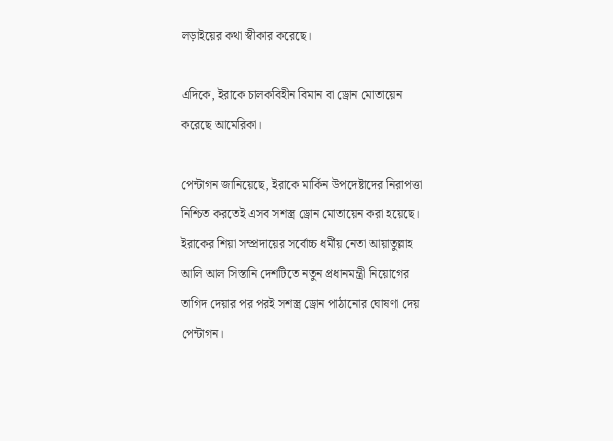লড়াইয়ের কথা স্বীকার করেছে।

এদিকে, ইরাকে চালকবিহীন বিমান বা ড্রোন মোতায়েন করেছে আমেরিকা।

পেন্টাগন জানিয়েছে, ইরাকে মার্কিন উপদেষ্টাদের নিরাপত্তা নিশ্চিত করতেই এসব সশস্ত্র ড্রোন মোতায়েন করা হয়েছে। ইরাকের শিয়া সম্প্রদায়ের সর্বোচ্চ ধর্মীয় নেতা আয়াতুল্লাহ আলি আল সিস্তানি দেশটিতে নতুন প্রধানমন্ত্রী নিয়োগের তাগিদ দেয়ার পর পরই সশস্ত্র ড্রোন পাঠানোর ঘোষণা দেয় পেন্টাগন।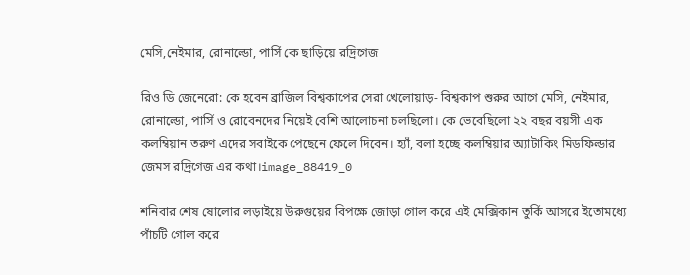মেসি,নেইমার, রোনাল্ডো, পার্সি কে ছাড়িয়ে রদ্রিগেজ

রিও ডি জেনেরো: কে হবেন ব্রাজিল বিশ্বকাপের সেরা খেলোয়াড়- বিশ্বকাপ শুরুর আগে মেসি, নেইমার, রোনাল্ডো, পার্সি ও রোবেনদের নিয়েই বেশি আলোচনা চলছিলো। কে ভেবেছিলো ২২ বছর বয়সী এক কলম্বিয়ান তরুণ এদের সবাইকে পেছেনে ফেলে দিবেন। হ্যাঁ, বলা হচ্ছে কলম্বিয়ার অ্যাটাকিং মিডফিল্ডার জেমস রদ্রিগেজ এর কথা।image_88419_0

শনিবার শেষ ষোলোর লড়াইয়ে উরুগুয়ের বিপক্ষে জোড়া গোল করে এই মেক্সিকান তুর্কি আসরে ইতোমধ্যে পাঁচটি গোল করে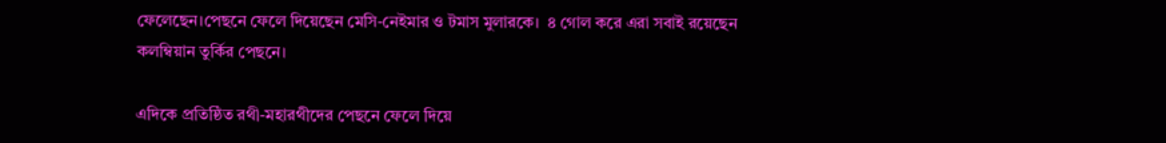ফেলেছেন।পেছনে ফেলে দিয়েছেন মেসি-নেইমার ও টমাস মুলারকে।  ৪ গোল করে এরা সবাই রয়েছেন কলম্বিয়ান তুর্কির পেছনে।

এদিকে প্রতিষ্ঠিত রথী-মহারথীদের পেছনে ফেলে দিয়ে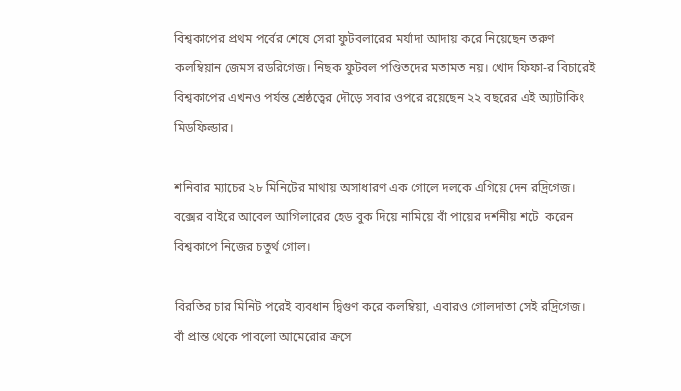বিশ্বকাপের প্রথম পর্বের শেষে সেরা ফুটবলারের মর্যাদা আদায় করে নিয়েছেন তরুণ কলম্বিয়ান জেমস রডরিগেজ। নিছক ফুটবল পণ্ডিতদের মতামত নয়। খোদ ফিফা-র বিচারেই বিশ্বকাপের এখনও পর্যন্ত শ্রেষ্ঠত্বের দৌড়ে সবার ওপরে রয়েছেন ২২ বছরের এই অ্যাটাকিং মিডফিল্ডার।

শনিবার ম্যাচের ২৮ মিনিটের মাথায় অসাধারণ এক গোলে দলকে এগিয়ে দেন রদ্রিগেজ। বক্সের বাইরে আবেল আগিলারের হেড বুক দিয়ে নামিয়ে বাঁ পায়ের দর্শনীয় শটে  করেন বিশ্বকাপে নিজের চতুর্থ গোল।

বিরতির চার মিনিট পরেই ব্যবধান দ্বিগুণ করে কলম্বিয়া, এবারও গোলদাতা সেই রদ্রিগেজ। বাঁ প্রান্ত থেকে পাবলো আমেরোর ক্রসে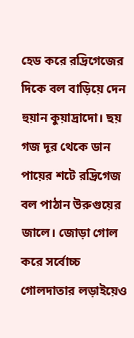হেড করে রদ্রিগেজের দিকে বল বাড়িয়ে দেন হুয়ান কুয়াদ্রাদো। ছয় গজ দূর থেকে ডান পায়ের শটে রদ্রিগেজ বল পাঠান উরুগুয়ের জালে। জোড়া গোল করে সর্বোচ্চ গোলদাতার লড়াইয়েও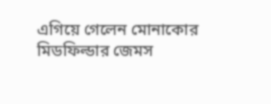এগিয়ে গেলেন মোনাকোর মিডফিল্ডার জেমস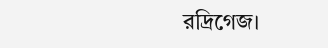রদ্রিগেজ।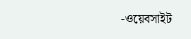-ওয়েবসাইট